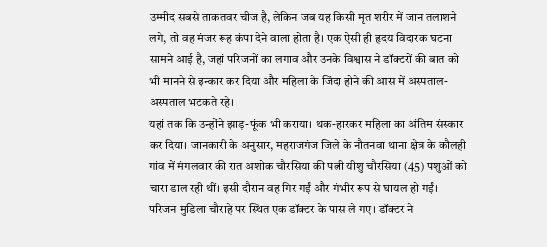उम्मीद सबसे ताकतवर चीज है, लेकिन जब यह किसी मृत शरीर में जान तलाशने लगे, तो वह मंजर रूह कंपा देने वाला होता है। एक ऐसी ही हृदय विदारक घटना सामने आई है, जहां परिजनों का लगाव और उनके विश्वास ने डॉक्टरों की बात को भी मानने से इन्कार कर दिया और महिला के जिंदा होने की आस में अस्पताल-अस्पताल भटकते रहे।
यहां तक कि उन्होंने झाड़-फूंक भी कराया। थक-हारकर महिला का अंतिम संस्कार कर दिया। जानकारी के अनुसार, महराजगंज जिले के नौतनवा थाना क्षेत्र के कौलही गांव में मंगलवार की रात अशोक चौरसिया की पत्नी यीशु चौरसिया (45) पशुओं को चारा डाल रही थीं। इसी दौरान वह गिर गईं और गंभीर रूप से घायल हो गईं।
परिजन मुडिला चौराहे पर स्थित एक डॉक्टर के पास ले गए। डॉक्टर ने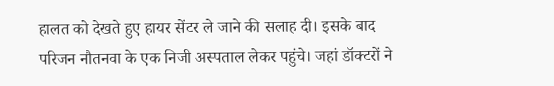हालत को देखते हुए हायर सेंटर ले जाने की सलाह दी। इसके बाद परिजन नौतनवा के एक निजी अस्पताल लेकर पहुंचे। जहां डॉक्टरों ने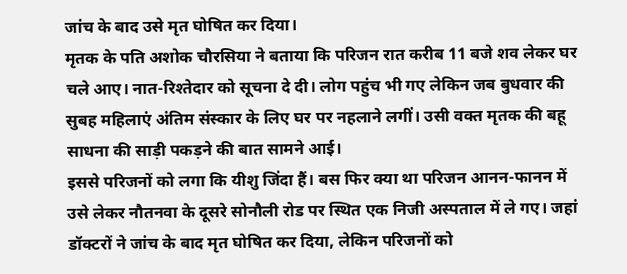जांच के बाद उसे मृत घोषित कर दिया।
मृतक के पति अशोक चौरसिया ने बताया कि परिजन रात करीब 11 बजे शव लेकर घर चले आए। नात-रिश्तेदार को सूचना दे दी। लोग पहुंच भी गए लेकिन जब बुधवार की सुबह महिलाएं अंतिम संस्कार के लिए घर पर नहलाने लगीं। उसी वक्त मृतक की बहू साधना की साड़ी पकड़ने की बात सामने आई।
इससे परिजनों को लगा कि यीशु जिंदा हैं। बस फिर क्या था परिजन आनन-फानन में उसे लेकर नौतनवा के दूसरे सोनौली रोड पर स्थित एक निजी अस्पताल में ले गए। जहां डॉक्टरों ने जांच के बाद मृत घोषित कर दिया, लेकिन परिजनों को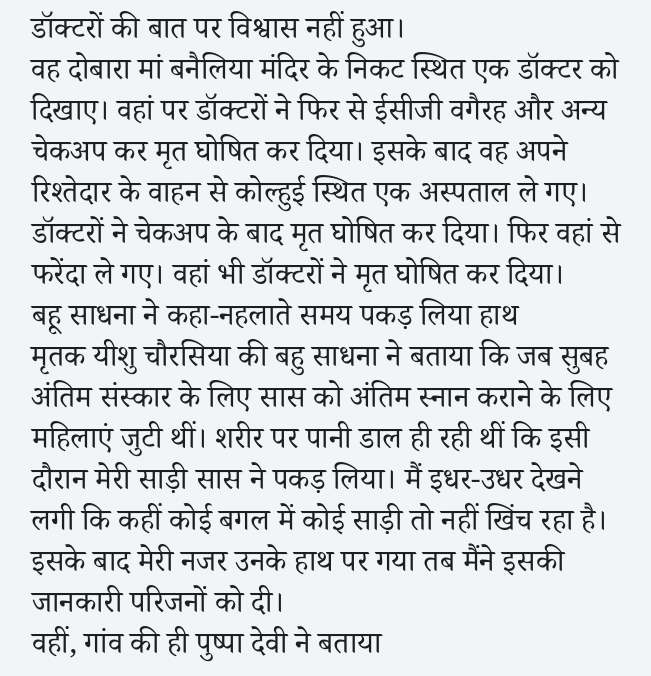डॉक्टरों की बात पर विश्वास नहीं हुआ।
वह दोबारा मां बनैलिया मंदिर के निकट स्थित एक डॉक्टर को दिखाए। वहां पर डॉक्टरों ने फिर से ईसीजी वगैरह और अन्य चेकअप कर मृत घोषित कर दिया। इसके बाद वह अपने रिश्तेदार के वाहन से कोल्हुई स्थित एक अस्पताल ले गए। डॉक्टरों ने चेकअप के बाद मृत घोषित कर दिया। फिर वहां से फरेंदा ले गए। वहां भी डॉक्टरों ने मृत घोषित कर दिया।
बहू साधना ने कहा-नहलाते समय पकड़ लिया हाथ
मृतक यीशु चौरसिया की बहु साधना ने बताया कि जब सुबह अंतिम संस्कार के लिए सास को अंतिम स्नान कराने के लिए महिलाएं जुटी थीं। शरीर पर पानी डाल ही रही थीं कि इसी दौरान मेरी साड़ी सास ने पकड़ लिया। मैं इधर-उधर देखने लगी कि कहीं कोई बगल में कोई साड़ी तो नहीं खिंच रहा है। इसके बाद मेरी नजर उनके हाथ पर गया तब मैंने इसकी जानकारी परिजनों को दी।
वहीं, गांव की ही पुष्पा देवी ने बताया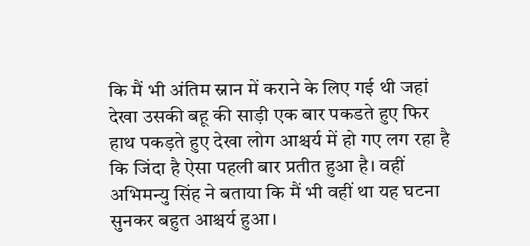कि मैं भी अंतिम स्नान में कराने के लिए गई थी जहां देखा उसकी बहू की साड़ी एक बार पकडते हुए फिर हाथ पकड़ते हुए देखा लोग आश्चर्य में हो गए लग रहा है कि जिंदा है ऐसा पहली बार प्रतीत हुआ है। वहीं अभिमन्यु सिंह ने बताया कि मैं भी वहीं था यह घटना सुनकर बहुत आश्चर्य हुआ।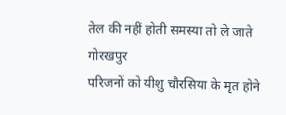तेल की नहीं होती समस्या तो ले जाते गोरखपुर
परिजनों को यीशु चौरसिया के मृत होने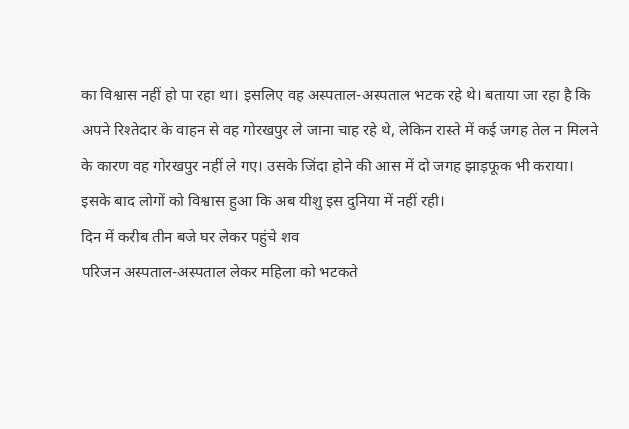का विश्वास नहीं हो पा रहा था। इसलिए वह अस्पताल-अस्पताल भटक रहे थे। बताया जा रहा है कि अपने रिश्तेदार के वाहन से वह गोरखपुर ले जाना चाह रहे थे, लेकिन रास्ते में कई जगह तेल न मिलने के कारण वह गोरखपुर नहीं ले गए। उसके जिंदा होने की आस में दो जगह झाड़फूक भी कराया। इसके बाद लोगों को विश्वास हुआ कि अब यीशु इस दुनिया में नहीं रही।
दिन में करीब तीन बजे घर लेकर पहुंचे शव
परिजन अस्पताल-अस्पताल लेकर महिला को भटकते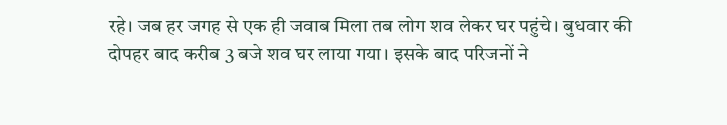रहे। जब हर जगह से एक ही जवाब मिला तब लोग शव लेकर घर पहुंचे। बुधवार की दोपहर बाद करीब 3 बजे शव घर लाया गया। इसके बाद परिजनों ने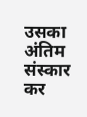उसका अंतिम संस्कार कर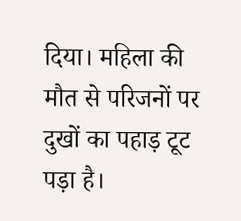दिया। महिला की मौत से परिजनों पर दुखों का पहाड़ टूट पड़ा है।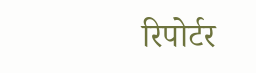रिपोर्टर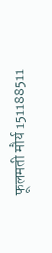फूलमती मौर्य 151188511